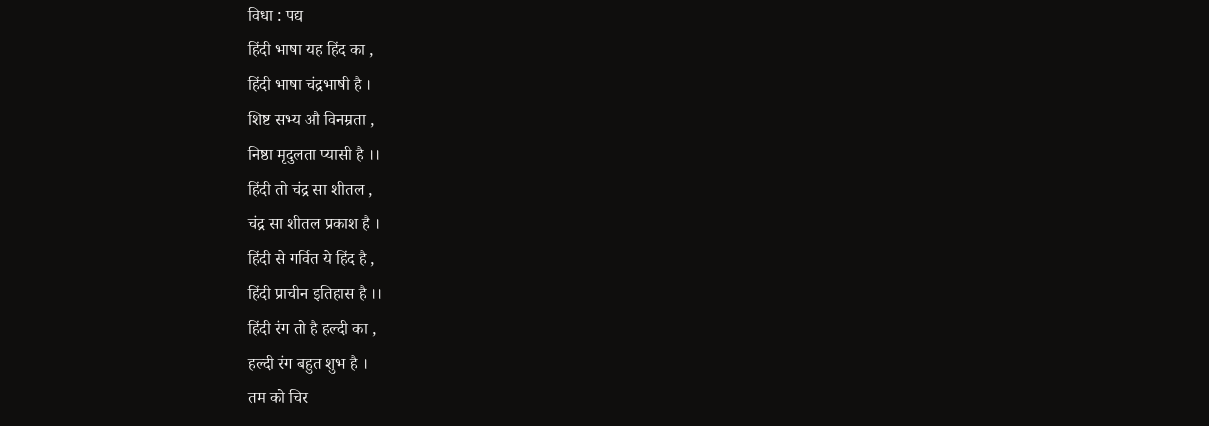विधा : पद्य
हिंदी भाषा यह हिंद का ,
हिंदी भाषा चंद्रभाषी है ।
शिष्ट सभ्य औ विनम्रता ,
निष्ठा मृदुलता प्यासी है ।।
हिंदी तो चंद्र सा शीतल ,
चंद्र सा शीतल प्रकाश है ।
हिंदी से गर्वित ये हिंद है ,
हिंदी प्राचीन इतिहास है ।।
हिंदी रंग तो है हल्दी का ,
हल्दी रंग बहुत शुभ है ।
तम को चिर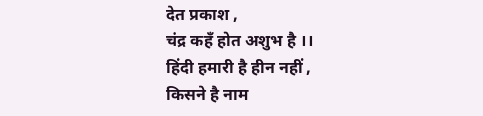देत प्रकाश ,
चंद्र कहॅं होत अशुभ है ।।
हिंदी हमारी है हीन नहीं ,
किसने है नाम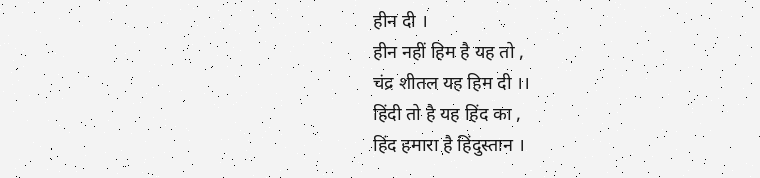हीन दी ।
हीन नहीं हिम है यह तो ,
चंद्र शीतल यह हिम दी ।।
हिंदी तो है यह हिंद का ,
हिंद हमारा है हिंदुस्तान ।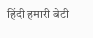हिंदी हमारी बेटी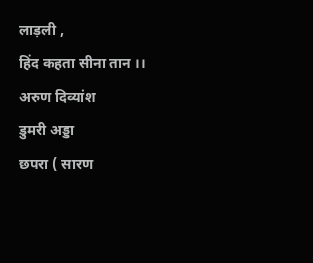लाड़ली ,
हिंद कहता सीना तान ।।
अरुण दिव्यांश
डुमरी अड्डा
छपरा ( सारण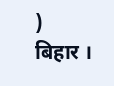)
बिहार ।